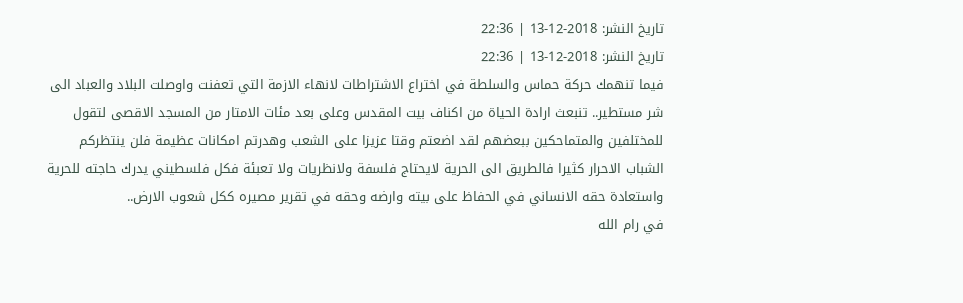تاريخ النشر: 2018-12-13 | 22:36
تاريخ النشر: 2018-12-13 | 22:36
فيما تنهمك حركة حماس والسلطة في اختراع الاشتراطات لانهاء الازمة التي تعفنت واوصلت البلاد والعباد الى شر مستطير.. تنبعث ارادة الحياة من اكناف بيت المقدس وعلى بعد مئات الامتار من المسجد الاقصى لتقول للمختلفين والمتماحكين ببعضهم لقد اضعتم وقتا عزيزا على الشعب وهدرتم امكانات عظيمة فلن ينتظركم الشباب الاحرار كثيرا فالطريق الى الحرية لايحتاج فلسفة ولانظريات ولا تعبئة فكل فلسطيني يدرك حاجته للحرية واستعادة حقه الانساني في الحفاظ على بيته وارضه وحقه في تقرير مصيره ككل شعوب الارض..
في رام الله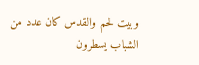وبيت لحم والقدس كان عدد من الشباب يسطرون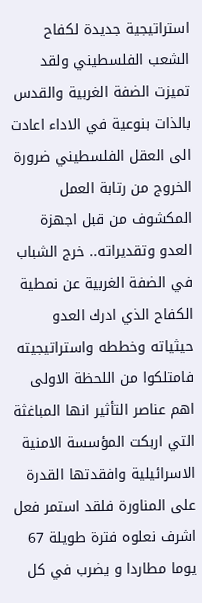استراتيجية جديدة لكفاح الشعب الفلسطيني ولقد تميزت الضفة الغربية والقدس بالذات بنوعية في الاداء اعادت الى العقل الفلسطيني ضرورة الخروج من رتابة العمل المكشوف من قبل اجهزة العدو وتقديراته.. خرج الشباب في الضفة الغربية عن نمطية الكفاح الذي ادرك العدو حيثياته وخططه واستراتيجيته فامتلكوا من اللحظة الاولى اهم عناصر التأثير انها المباغثة التي اربكت المؤسسة الامنية الاسرائيلية وافقدتها القدرة على المناورة فلقد استمر فعل اشرف نعلوه فترة طويلة 67 يوما مطاردا و يضرب في كل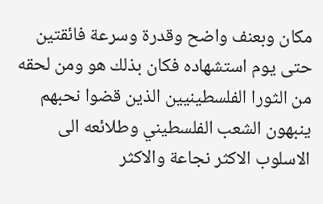مكان وبعنف واضح وقدرة وسرعة فائقتين حتى يوم استشهاده فكان بذلك هو ومن لحقه من الثورا الفلسطينيين الذين قضوا نحبهم ينبهون الشعب الفلسطيني وطلائعه الى الاسلوب الاكثر نجاعة والاكثر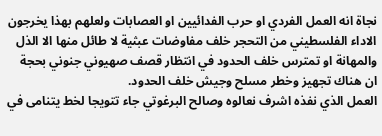نجاة انه العمل الفردي او حرب الفدائيين او العصابات ولعلهم بهذا يخرجون الاداء الفلسطيني من التحجر خلف مفاوضات عبثية لا طائل منها الا الذل والمهانة او تمترس خلف الحدود في انتظار قصف صهيوني جنوني بحجة ان هناك تجهيز وخطر مسلح وجيش خلف الحدود.
العمل الذي نفذه اشرف نعالوه وصالح البرغوتي جاء تتويجا لخط يتنامى في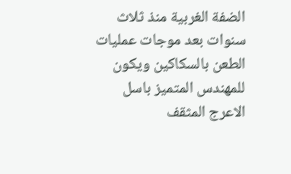الضفة الغربية منذ ثلاث سنوات بعد موجات عمليات الطعن بالسكاكين ويكون للمهندس المتميز باسل الاعرج المثقف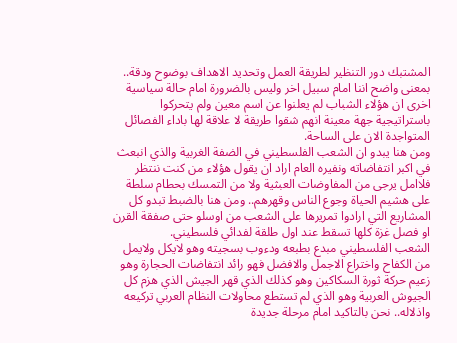المشتبك دور التنظير لطريقة العمل وتحديد الاهداف بوضوح ودقة.. بمعنى واضح اننا امام سبيل اخر وليس بالضرورة امام حالة سياسية اخرى ان هؤلاء الشباب لم يعلنوا عن اسم معين ولم يتحركوا باستراتيجية جهة معينة انهم شقوا طريقة لا علاقة لها باداء الفصائل المتواجدة الان على الساحة.
ومن هنا يبدو ان الشعب الفلسطيني في الضفة الغربية والذي انبعث في اكبر انتفاضاته ونفيره العام اراد ان يقول هؤلاء من كنت ننتظر فلاامل يرجى من المفاوضات العبثية ولا من التمسك بحطام سلطة على هشيم الحياة وجوع الناس وقهرهم.. ومن هنا بالضبط تبدو كل المشاريع التي ارادوا تمريرها على الشعب من اوسلو حتى صفقة القرن او فصل غزة كلها تسقط عند اول طلقة لفدائي فلسطيني.
الشعب الفلسطيني مبدع بطبعه ودءوب بسجيته وهو لايكل ولايمل من الكفاح واختراع الاجمل والافضل فهو رائد انتفاضات الحجارة وهو زعيم حركة ثورة السكاكين وهو كذلك الذي قهر الجيش الذي هزم كل الجيوش العربية وهو الذي لم تستطع محاولات النظام العربي تركيعه واذلاله.. نحن بالتاكيد امام مرحلة جديدة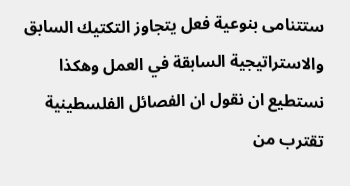ستتنامى بنوعية فعل يتجاوز التكتيك السابق والاستراتيجية السابقة في العمل وهكذا نستطيع ان نقول ان الفصائل الفلسطينية تقترب من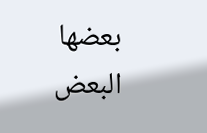بعضها البعض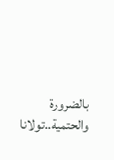بالضرورة والحتمية..تولانا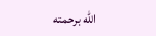الله برحمته